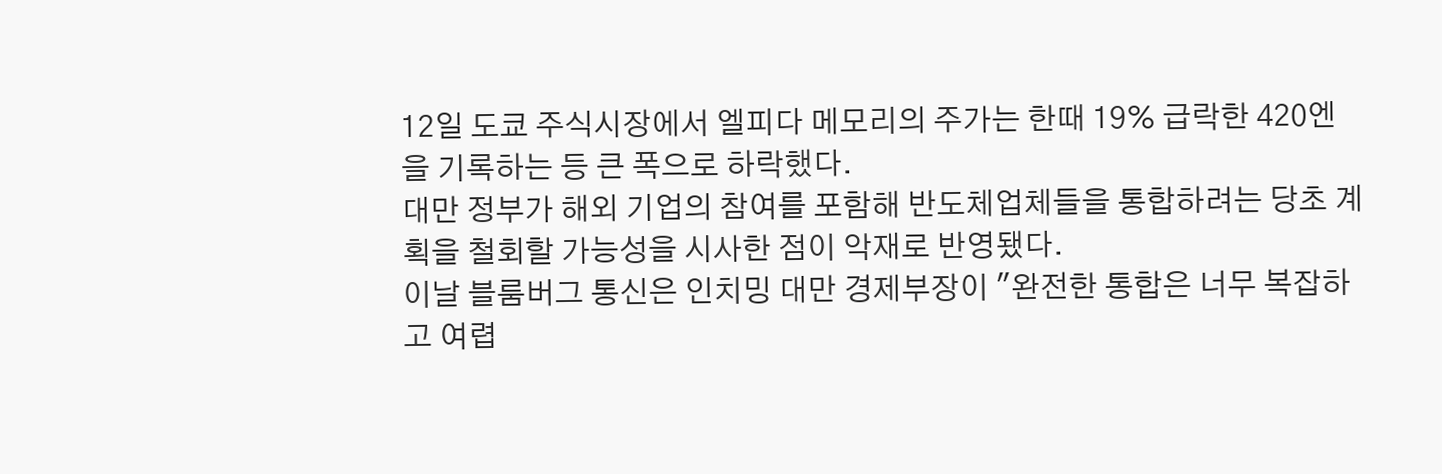12일 도쿄 주식시장에서 엘피다 메모리의 주가는 한때 19% 급락한 420엔을 기록하는 등 큰 폭으로 하락했다.
대만 정부가 해외 기업의 참여를 포함해 반도체업체들을 통합하려는 당초 계획을 철회할 가능성을 시사한 점이 악재로 반영됐다.
이날 블룸버그 통신은 인치밍 대만 경제부장이 "완전한 통합은 너무 복잡하고 여렵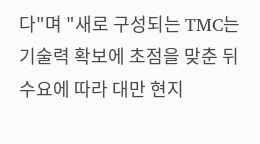다"며 "새로 구성되는 TMC는 기술력 확보에 초점을 맞춘 뒤 수요에 따라 대만 현지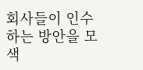회사들이 인수하는 방안을 모색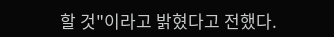할 것"이라고 밝혔다고 전했다.